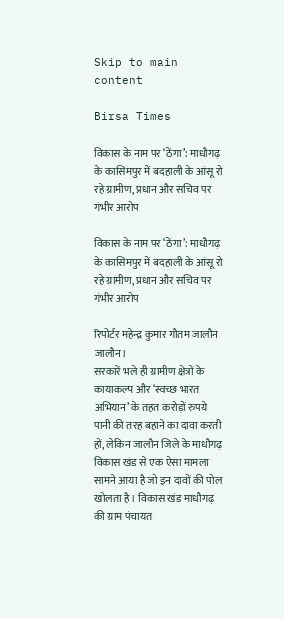Skip to main content

Birsa Times

विकास के नाम पर ‘ठेंगा’: माधौगढ़ के कासिमपुर में बदहाली के आंसू रो रहे ग्रामीण, प्रधान और सचिव पर गंभीर आरोप

विकास के नाम पर ‘ठेंगा’: माधौगढ़ के कासिमपुर में बदहाली के आंसू रो रहे ग्रामीण, प्रधान और सचिव पर गंभीर आरोप

रिपोर्टर महेन्द्र कुमार गौतम जालौन
जालौन।
सरकारें भले ही ग्रामीण क्षेत्रों के कायाकल्प और ‘स्वच्छ भारत अभियान’ के तहत करोड़ों रुपये पानी की तरह बहाने का दावा करती हों, लेकिन जालौन जिले के माधौगढ़ विकास खंड से एक ऐसा मामला सामने आया है जो इन दावों की पोल खोलता है। विकास खंड माधौगढ़ की ग्राम पंचायत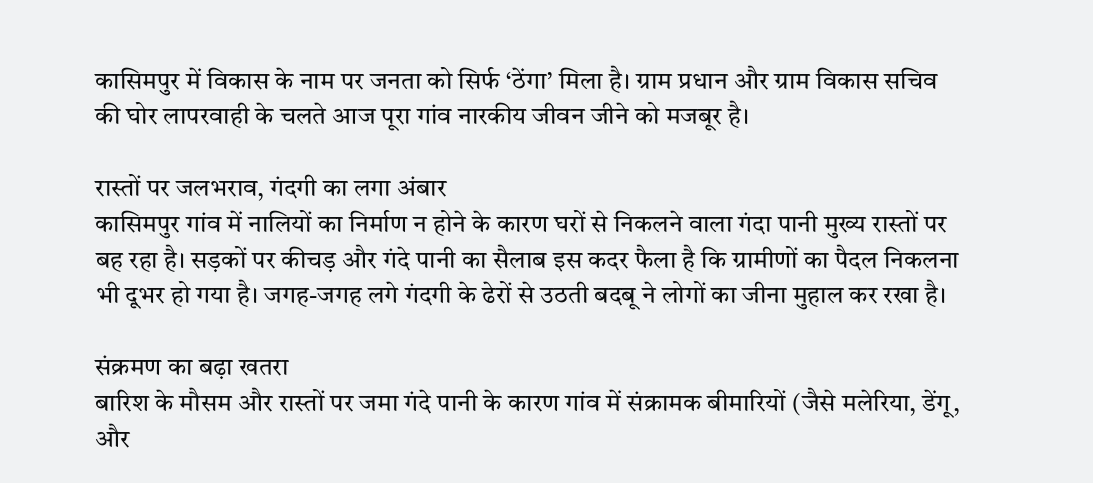कासिमपुर में विकास के नाम पर जनता को सिर्फ ‘ठेंगा’ मिला है। ग्राम प्रधान और ग्राम विकास सचिव की घोर लापरवाही के चलते आज पूरा गांव नारकीय जीवन जीने को मजबूर है।

रास्तों पर जलभराव, गंदगी का लगा अंबार
कासिमपुर गांव में नालियों का निर्माण न होने के कारण घरों से निकलने वाला गंदा पानी मुख्य रास्तों पर बह रहा है। सड़कों पर कीचड़ और गंदे पानी का सैलाब इस कदर फैला है कि ग्रामीणों का पैदल निकलना भी दूभर हो गया है। जगह-जगह लगे गंदगी के ढेरों से उठती बदबू ने लोगों का जीना मुहाल कर रखा है।

संक्रमण का बढ़ा खतरा
बारिश के मौसम और रास्तों पर जमा गंदे पानी के कारण गांव में संक्रामक बीमारियों (जैसे मलेरिया, डेंगू, और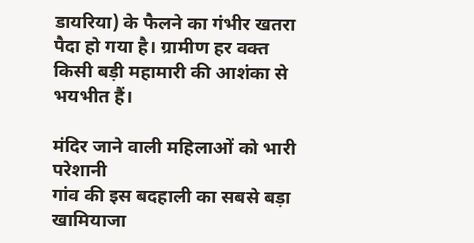डायरिया) के फैलने का गंभीर खतरा पैदा हो गया है। ग्रामीण हर वक्त किसी बड़ी महामारी की आशंका से भयभीत हैं।

मंदिर जाने वाली महिलाओं को भारी परेशानी
गांव की इस बदहाली का सबसे बड़ा खामियाजा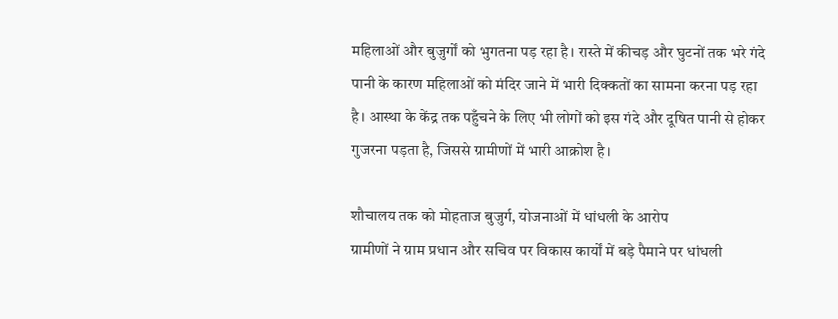महिलाओं और बुजुर्गों को भुगतना पड़ रहा है। रास्ते में कीचड़ और घुटनों तक भरे गंदे पानी के कारण महिलाओं को मंदिर जाने में भारी दिक्कतों का सामना करना पड़ रहा है। आस्था के केंद्र तक पहुँचने के लिए भी लोगों को इस गंदे और दूषित पानी से होकर गुजरना पड़ता है, जिससे ग्रामीणों में भारी आक्रोश है।

शौचालय तक को मोहताज बुजुर्ग, योजनाओं में धांधली के आरोप
ग्रामीणों ने ग्राम प्रधान और सचिव पर विकास कार्यों में बड़े पैमाने पर धांधली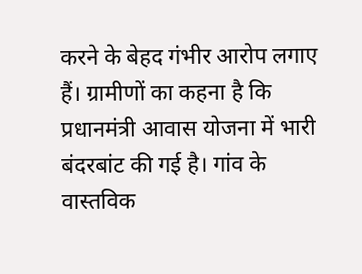करने के बेहद गंभीर आरोप लगाए हैं। ग्रामीणों का कहना है कि प्रधानमंत्री आवास योजना में भारी बंदरबांट की गई है। गांव के वास्तविक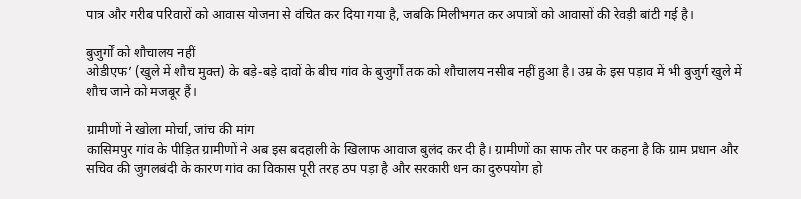पात्र और गरीब परिवारों को आवास योजना से वंचित कर दिया गया है, जबकि मिलीभगत कर अपात्रों को आवासों की रेवड़ी बांटी गई है।

बुजुर्गों को शौचालय नहीं
ओडीएफ’ (खुले में शौच मुक्त) के बड़े-बड़े दावों के बीच गांव के बुजुर्गों तक को शौचालय नसीब नहीं हुआ है। उम्र के इस पड़ाव में भी बुजुर्ग खुले में शौच जाने को मजबूर हैं।

ग्रामीणों ने खोला मोर्चा, जांच की मांग
कासिमपुर गांव के पीड़ित ग्रामीणों ने अब इस बदहाली के खिलाफ आवाज बुलंद कर दी है। ग्रामीणों का साफ तौर पर कहना है कि ग्राम प्रधान और सचिव की जुगलबंदी के कारण गांव का विकास पूरी तरह ठप पड़ा है और सरकारी धन का दुरुपयोग हो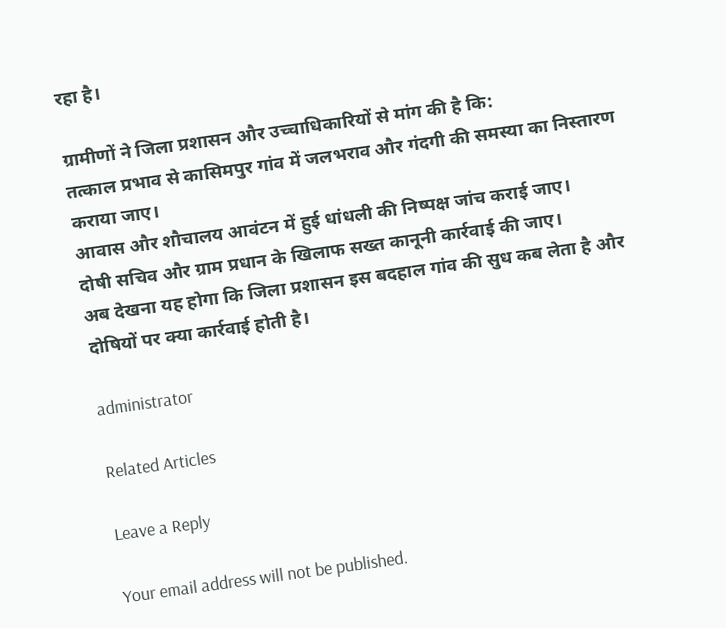रहा है।

ग्रामीणों ने जिला प्रशासन और उच्चाधिकारियों से मांग की है कि:
तत्काल प्रभाव से कासिमपुर गांव में जलभराव और गंदगी की समस्या का निस्तारण कराया जाए।
आवास और शौचालय आवंटन में हुई धांधली की निष्पक्ष जांच कराई जाए।
दोषी सचिव और ग्राम प्रधान के खिलाफ सख्त कानूनी कार्रवाई की जाए।
अब देखना यह होगा कि जिला प्रशासन इस बदहाल गांव की सुध कब लेता है और दोषियों पर क्या कार्रवाई होती है।

administrator

Related Articles

Leave a Reply

Your email address will not be published.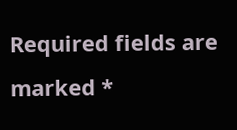Required fields are marked *